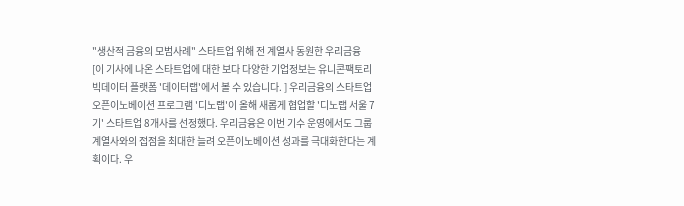"생산적 금융의 모범사례" 스타트업 위해 전 계열사 동원한 우리금융
[이 기사에 나온 스타트업에 대한 보다 다양한 기업정보는 유니콘팩토리 빅데이터 플랫폼 '데이터랩'에서 볼 수 있습니다. ] 우리금융의 스타트업 오픈이노베이션 프로그램 '디노랩'이 올해 새롭게 협업할 '디노랩 서울 7기' 스타트업 8개사를 선정했다. 우리금융은 이번 기수 운영에서도 그룹 계열사와의 접점을 최대한 늘려 오픈이노베이션 성과를 극대화한다는 계획이다. 우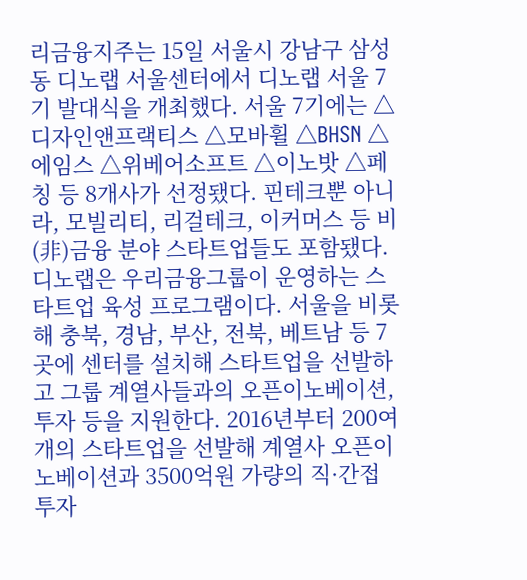리금융지주는 15일 서울시 강남구 삼성동 디노랩 서울센터에서 디노랩 서울 7기 발대식을 개최했다. 서울 7기에는 △디자인앤프랙티스 △모바휠 △BHSN △에임스 △위베어소프트 △이노밧 △페칭 등 8개사가 선정됐다. 핀테크뿐 아니라, 모빌리티, 리걸테크, 이커머스 등 비(非)금융 분야 스타트업들도 포함됐다. 디노랩은 우리금융그룹이 운영하는 스타트업 육성 프로그램이다. 서울을 비롯해 충북, 경남, 부산, 전북, 베트남 등 7곳에 센터를 설치해 스타트업을 선발하고 그룹 계열사들과의 오픈이노베이션, 투자 등을 지원한다. 2016년부터 200여개의 스타트업을 선발해 계열사 오픈이노베이션과 3500억원 가량의 직·간접 투자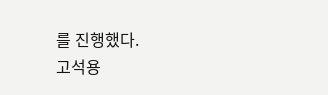를 진행했다.
고석용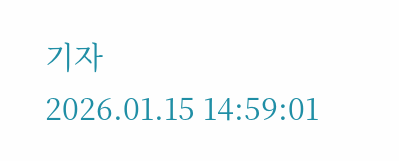기자
2026.01.15 14:59:01